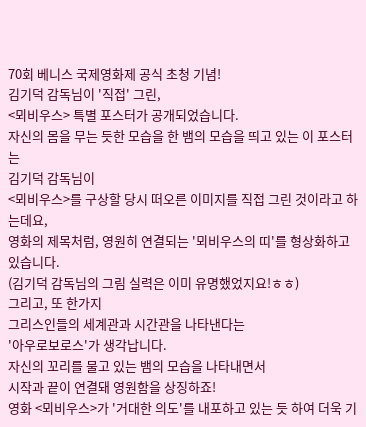70회 베니스 국제영화제 공식 초청 기념!
김기덕 감독님이 '직접' 그린,
<뫼비우스> 특별 포스터가 공개되었습니다.
자신의 몸을 무는 듯한 모습을 한 뱀의 모습을 띄고 있는 이 포스터는
김기덕 감독님이
<뫼비우스>를 구상할 당시 떠오른 이미지를 직접 그린 것이라고 하는데요,
영화의 제목처럼, 영원히 연결되는 '뫼비우스의 띠'를 형상화하고 있습니다.
(김기덕 감독님의 그림 실력은 이미 유명했었지요!ㅎㅎ)
그리고, 또 한가지
그리스인들의 세계관과 시간관을 나타낸다는
'아우로보로스'가 생각납니다.
자신의 꼬리를 물고 있는 뱀의 모습을 나타내면서
시작과 끝이 연결돼 영원함을 상징하죠!
영화 <뫼비우스>가 '거대한 의도'를 내포하고 있는 듯 하여 더욱 기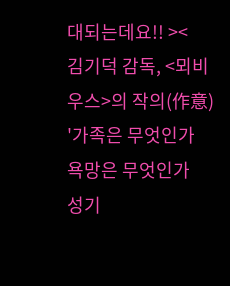대되는데요!! ><
김기덕 감독, <뫼비우스>의 작의(作意)
'가족은 무엇인가
욕망은 무엇인가
성기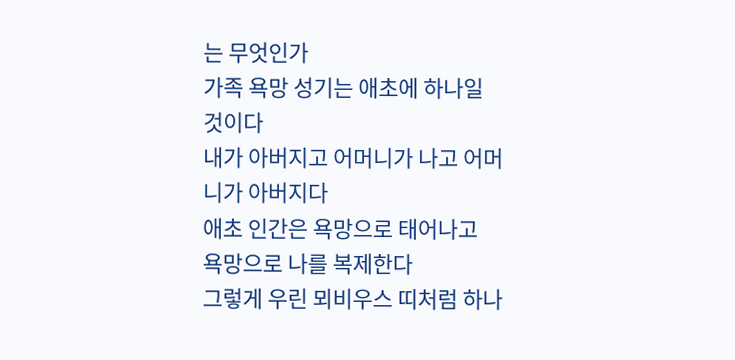는 무엇인가
가족 욕망 성기는 애초에 하나일 것이다
내가 아버지고 어머니가 나고 어머니가 아버지다
애초 인간은 욕망으로 태어나고
욕망으로 나를 복제한다
그렇게 우린 뫼비우스 띠처럼 하나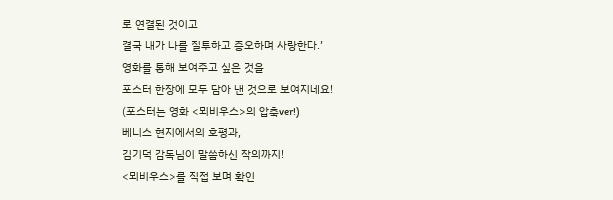로 연결된 것이고
결국 내가 나를 질투하고 증오하며 사랑한다.’
영화를 통해 보여주고 싶은 것을
포스터 한장에 모두 담아 낸 것으로 보여지네요!
(포스터는 영화 <뫼비우스>의 압축ver!)
베니스 현지에서의 호평과,
김기덕 감독님이 말씀하신 작의까지!
<뫼비우스>를 직접 보며 확인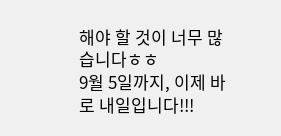해야 할 것이 너무 많습니다ㅎㅎ
9월 5일까지, 이제 바로 내일입니다!!!